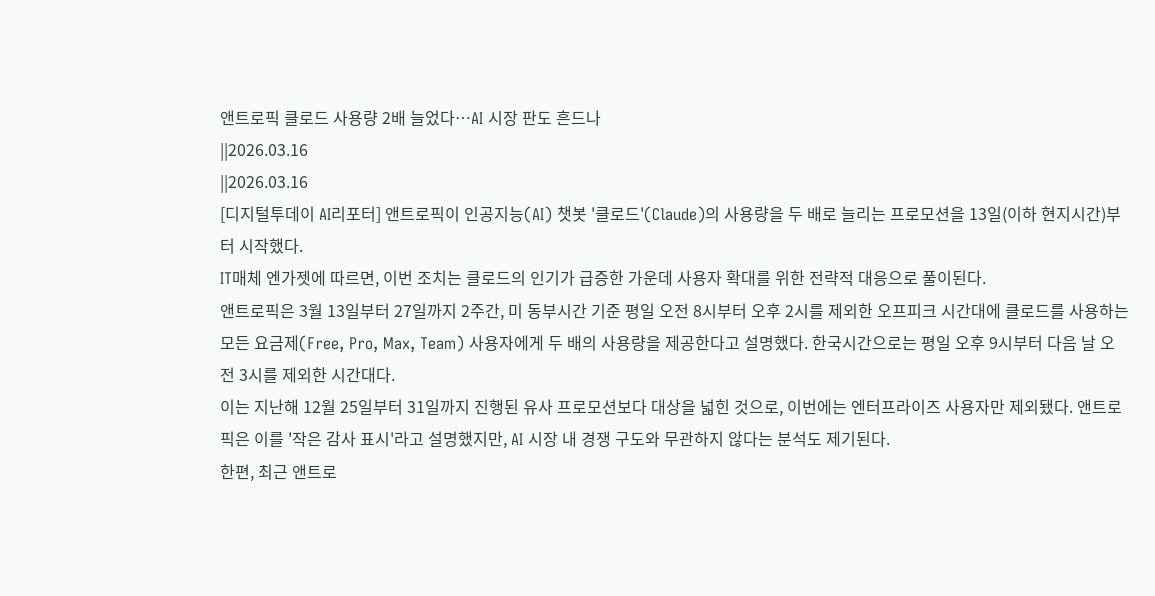앤트로픽 클로드 사용량 2배 늘었다…AI 시장 판도 흔드나
||2026.03.16
||2026.03.16
[디지털투데이 AI리포터] 앤트로픽이 인공지능(AI) 챗봇 '클로드'(Claude)의 사용량을 두 배로 늘리는 프로모션을 13일(이하 현지시간)부터 시작했다.
IT매체 엔가젯에 따르면, 이번 조치는 클로드의 인기가 급증한 가운데 사용자 확대를 위한 전략적 대응으로 풀이된다.
앤트로픽은 3월 13일부터 27일까지 2주간, 미 동부시간 기준 평일 오전 8시부터 오후 2시를 제외한 오프피크 시간대에 클로드를 사용하는 모든 요금제(Free, Pro, Max, Team) 사용자에게 두 배의 사용량을 제공한다고 설명했다. 한국시간으로는 평일 오후 9시부터 다음 날 오전 3시를 제외한 시간대다.
이는 지난해 12월 25일부터 31일까지 진행된 유사 프로모션보다 대상을 넓힌 것으로, 이번에는 엔터프라이즈 사용자만 제외됐다. 앤트로픽은 이를 '작은 감사 표시'라고 설명했지만, AI 시장 내 경쟁 구도와 무관하지 않다는 분석도 제기된다.
한편, 최근 앤트로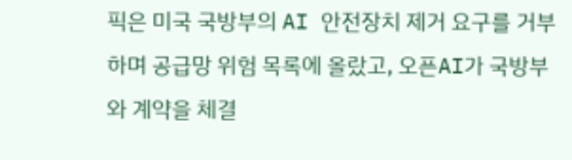픽은 미국 국방부의 AI 안전장치 제거 요구를 거부하며 공급망 위험 목록에 올랐고, 오픈AI가 국방부와 계약을 체결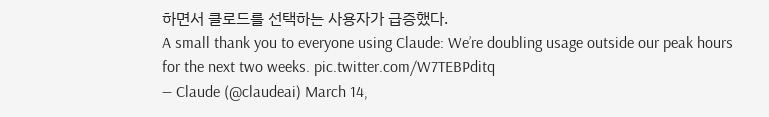하면서 클로드를 선택하는 사용자가 급증했다.
A small thank you to everyone using Claude: We’re doubling usage outside our peak hours for the next two weeks. pic.twitter.com/W7TEBPditq
— Claude (@claudeai) March 14,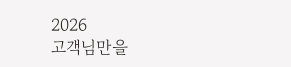2026
고객님만을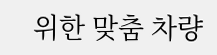위한 맞춤 차량